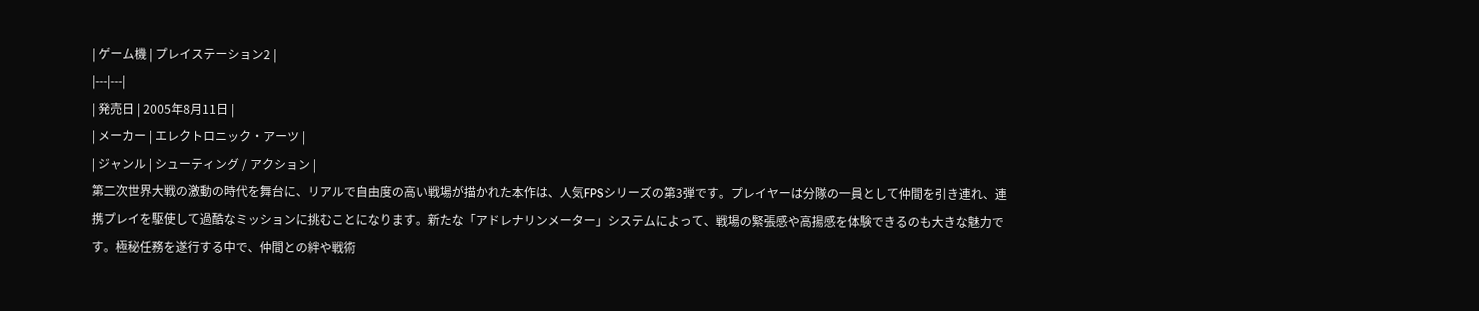| ゲーム機 | プレイステーション2 |
|---|---|
| 発売日 | 2005年8月11日 |
| メーカー | エレクトロニック・アーツ |
| ジャンル | シューティング / アクション |
第二次世界大戦の激動の時代を舞台に、リアルで自由度の高い戦場が描かれた本作は、人気FPSシリーズの第3弾です。プレイヤーは分隊の一員として仲間を引き連れ、連携プレイを駆使して過酷なミッションに挑むことになります。新たな「アドレナリンメーター」システムによって、戦場の緊張感や高揚感を体験できるのも大きな魅力です。極秘任務を遂行する中で、仲間との絆や戦術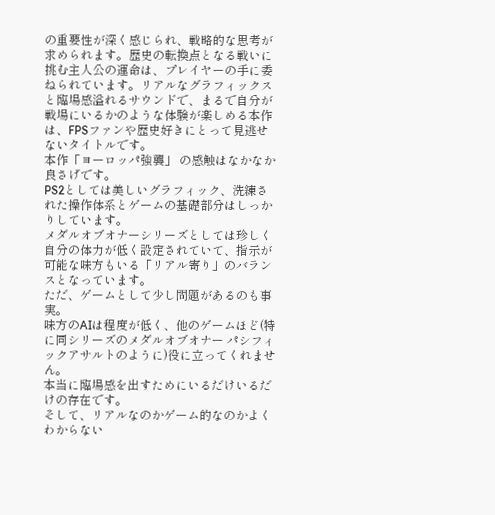の重要性が深く感じられ、戦略的な思考が求められます。歴史の転換点となる戦いに挑む主人公の運命は、プレイヤーの手に委ねられています。リアルなグラフィックスと臨場感溢れるサウンドで、まるで自分が戦場にいるかのような体験が楽しめる本作は、FPSファンや歴史好きにとって見逃せないタイトルです。
本作「ヨーロッパ強襲」 の感触はなかなか良さげです。
PS2としては美しいグラフィック、洗練された操作体系とゲームの基礎部分はしっかりしています。
メダルオブオナーシリーズとしては珍しく自分の体力が低く設定されていて、指示が可能な味方もいる「リアル寄り」のバランスとなっています。
ただ、ゲームとして少し問題があるのも事実。
味方のAIは程度が低く、他のゲームほど(特に同シリーズのメダルオブオナー パシフィックアサルトのように)役に立ってくれません。
本当に臨場感を出すためにいるだけいるだけの存在です。
そして、リアルなのかゲーム的なのかよくわからない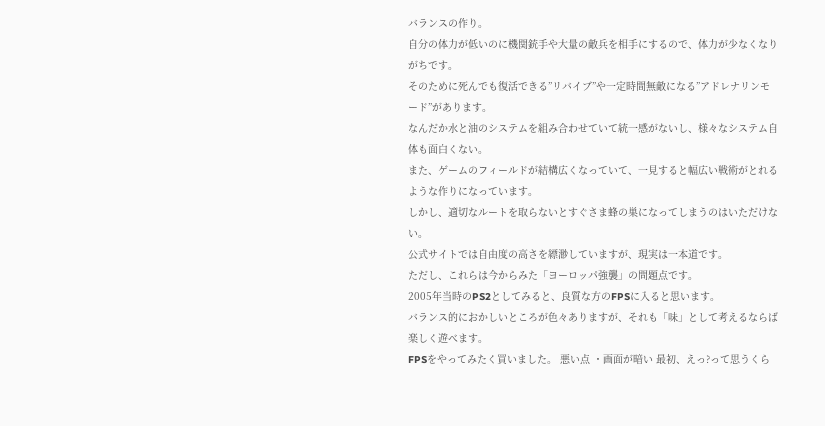バランスの作り。
自分の体力が低いのに機関銃手や大量の敵兵を相手にするので、体力が少なくなりがちです。
そのために死んでも復活できる”リバイブ”や一定時間無敵になる”アドレナリンモード”があります。
なんだか水と油のシステムを組み合わせていて統一感がないし、様々なシステム自体も面白くない。
また、ゲームのフィールドが結構広くなっていて、一見すると幅広い戦術がとれるような作りになっています。
しかし、適切なルートを取らないとすぐさま蜂の巣になってしまうのはいただけない。
公式サイトでは自由度の高さを縹渺していますが、現実は一本道です。
ただし、これらは今からみた「ヨーロッパ強襲」の問題点です。
2005年当時のPS2としてみると、良質な方のFPSに入ると思います。
バランス的におかしいところが色々ありますが、それも「味」として考えるならば楽しく遊べます。
FPSをやってみたく買いました。 悪い点 ・画面が暗い 最初、えっ?って思うくら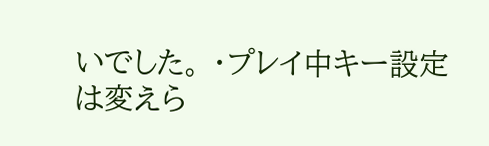いでした。 ・プレイ中キー設定は変えら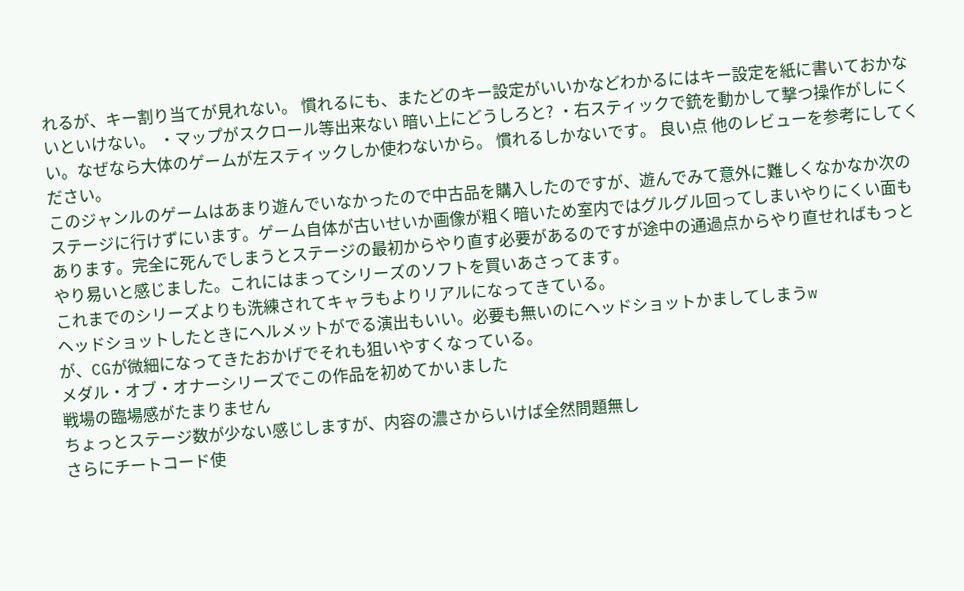れるが、キー割り当てが見れない。 慣れるにも、またどのキー設定がいいかなどわかるにはキー設定を紙に書いておかないといけない。 ・マップがスクロール等出来ない 暗い上にどうしろと? ・右スティックで銃を動かして撃つ操作がしにくい。なぜなら大体のゲームが左スティックしか使わないから。 慣れるしかないです。 良い点 他のレビューを参考にしてください。
このジャンルのゲームはあまり遊んでいなかったので中古品を購入したのですが、遊んでみて意外に難しくなかなか次のステージに行けずにいます。ゲーム自体が古いせいか画像が粗く暗いため室内ではグルグル回ってしまいやりにくい面もあります。完全に死んでしまうとステージの最初からやり直す必要があるのですが途中の通過点からやり直せればもっとやり易いと感じました。これにはまってシリーズのソフトを買いあさってます。
これまでのシリーズよりも洗練されてキャラもよりリアルになってきている。
ヘッドショットしたときにヘルメットがでる演出もいい。必要も無いのにヘッドショットかましてしまうw
が、CGが微細になってきたおかげでそれも狙いやすくなっている。
メダル・オブ・オナーシリーズでこの作品を初めてかいました
戦場の臨場感がたまりません
ちょっとステージ数が少ない感じしますが、内容の濃さからいけば全然問題無し
さらにチートコード使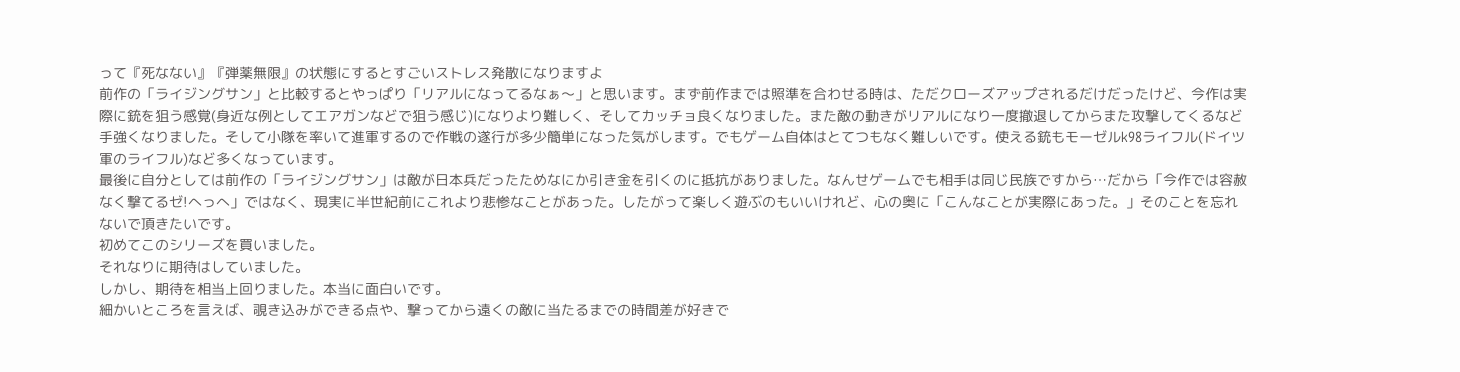って『死なない』『弾薬無限』の状態にするとすごいストレス発散になりますよ
前作の「ライジングサン」と比較するとやっぱり「リアルになってるなぁ〜」と思います。まず前作までは照準を合わせる時は、ただクローズアップされるだけだったけど、今作は実際に銃を狙う感覚(身近な例としてエアガンなどで狙う感じ)になりより難しく、そしてカッチョ良くなりました。また敵の動きがリアルになり一度撤退してからまた攻撃してくるなど手強くなりました。そして小隊を率いて進軍するので作戦の遂行が多少簡単になった気がします。でもゲーム自体はとてつもなく難しいです。使える銃もモーゼルk98ライフル(ドイツ軍のライフル)など多くなっています。
最後に自分としては前作の「ライジングサン」は敵が日本兵だったためなにか引き金を引くのに抵抗がありました。なんせゲームでも相手は同じ民族ですから…だから「今作では容赦なく撃てるゼ!へっへ」ではなく、現実に半世紀前にこれより悲惨なことがあった。したがって楽しく遊ぶのもいいけれど、心の奥に「こんなことが実際にあった。」そのことを忘れないで頂きたいです。
初めてこのシリーズを買いました。
それなりに期待はしていました。
しかし、期待を相当上回りました。本当に面白いです。
細かいところを言えば、覗き込みができる点や、撃ってから遠くの敵に当たるまでの時間差が好きで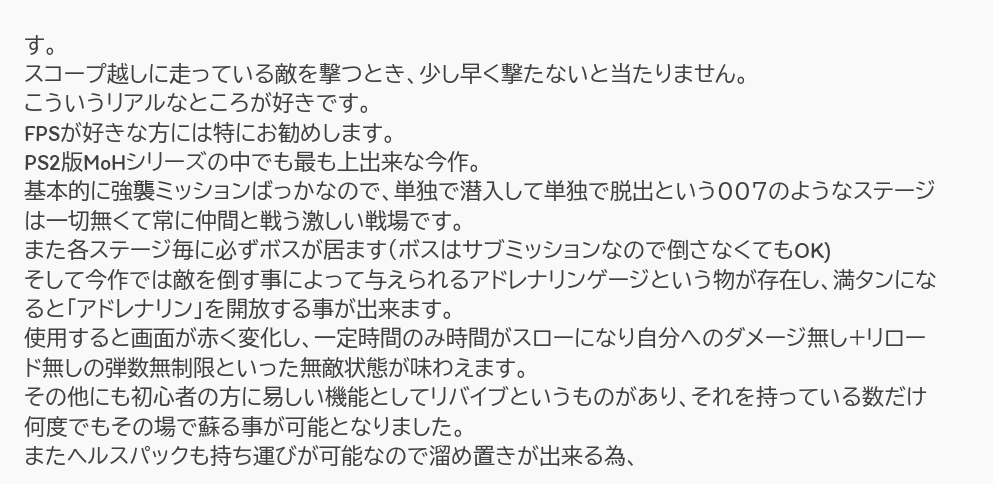す。
スコープ越しに走っている敵を撃つとき、少し早く撃たないと当たりません。
こういうリアルなところが好きです。
FPSが好きな方には特にお勧めします。
PS2版MoHシリーズの中でも最も上出来な今作。
基本的に強襲ミッションばっかなので、単独で潜入して単独で脱出という007のようなステージは一切無くて常に仲間と戦う激しい戦場です。
また各ステージ毎に必ずボスが居ます(ボスはサブミッションなので倒さなくてもOK)
そして今作では敵を倒す事によって与えられるアドレナリンゲージという物が存在し、満タンになると「アドレナリン」を開放する事が出来ます。
使用すると画面が赤く変化し、一定時間のみ時間がスローになり自分へのダメージ無し+リロード無しの弾数無制限といった無敵状態が味わえます。
その他にも初心者の方に易しい機能としてリバイブというものがあり、それを持っている数だけ何度でもその場で蘇る事が可能となりました。
またヘルスパックも持ち運びが可能なので溜め置きが出来る為、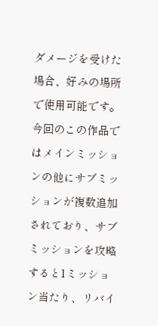ダメージを受けた場合、好みの場所で使用可能です。
今回のこの作品ではメインミッションの他にサブミッションが複数追加されており、サブミッションを攻略すると1ミッション当たり、リバイ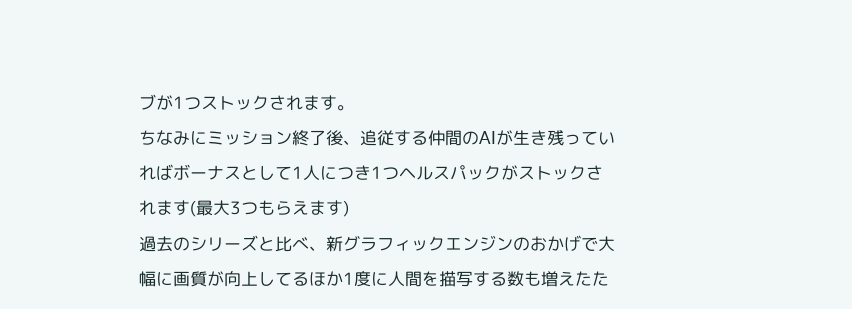ブが1つストックされます。
ちなみにミッション終了後、追従する仲間のAIが生き残っていればボーナスとして1人につき1つヘルスパックがストックされます(最大3つもらえます)
過去のシリーズと比べ、新グラフィックエンジンのおかげで大幅に画質が向上してるほか1度に人間を描写する数も増えたた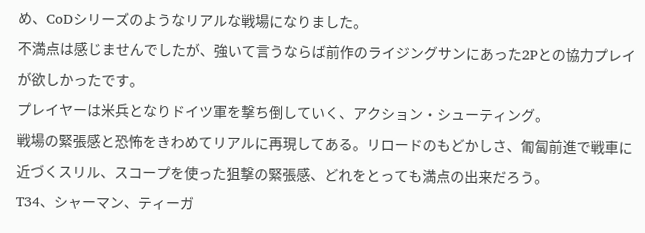め、CoDシリーズのようなリアルな戦場になりました。
不満点は感じませんでしたが、強いて言うならば前作のライジングサンにあった2Pとの協力プレイが欲しかったです。
プレイヤーは米兵となりドイツ軍を撃ち倒していく、アクション・シューティング。
戦場の緊張感と恐怖をきわめてリアルに再現してある。リロードのもどかしさ、匍匐前進で戦車に近づくスリル、スコープを使った狙撃の緊張感、どれをとっても満点の出来だろう。
T34、シャーマン、ティーガ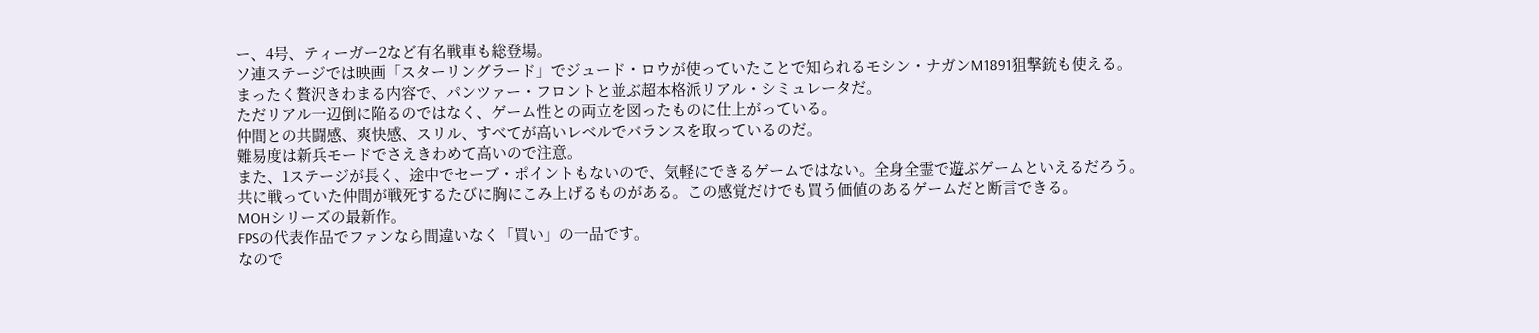ー、4号、ティーガー2など有名戦車も総登場。
ソ連ステージでは映画「スターリングラード」でジュード・ロウが使っていたことで知られるモシン・ナガンM1891狙撃銃も使える。
まったく贅沢きわまる内容で、パンツァー・フロントと並ぶ超本格派リアル・シミュレータだ。
ただリアル一辺倒に陥るのではなく、ゲーム性との両立を図ったものに仕上がっている。
仲間との共闘感、爽快感、スリル、すべてが高いレベルでバランスを取っているのだ。
難易度は新兵モードでさえきわめて高いので注意。
また、1ステージが長く、途中でセーブ・ポイントもないので、気軽にできるゲームではない。全身全霊で遊ぶゲームといえるだろう。
共に戦っていた仲間が戦死するたびに胸にこみ上げるものがある。この感覚だけでも買う価値のあるゲームだと断言できる。
MOHシリーズの最新作。
FPSの代表作品でファンなら間違いなく「買い」の一品です。
なので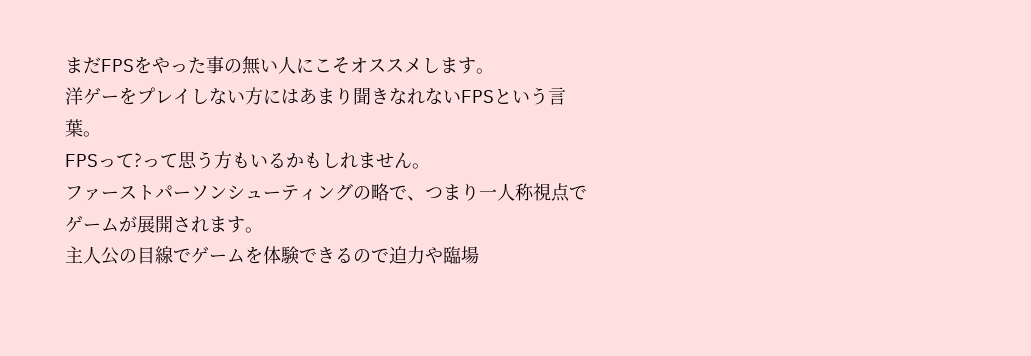まだFPSをやった事の無い人にこそオススメします。
洋ゲーをプレイしない方にはあまり聞きなれないFPSという言葉。
FPSって?って思う方もいるかもしれません。
ファーストパーソンシューティングの略で、つまり一人称視点でゲームが展開されます。
主人公の目線でゲームを体験できるので迫力や臨場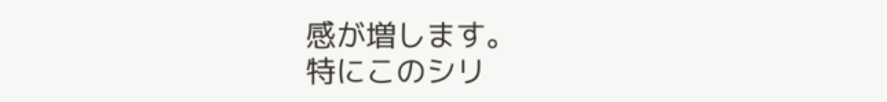感が増します。
特にこのシリ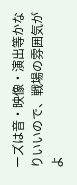ーズは音・映像・演出等かなりいいので、戦場の雰囲気がよ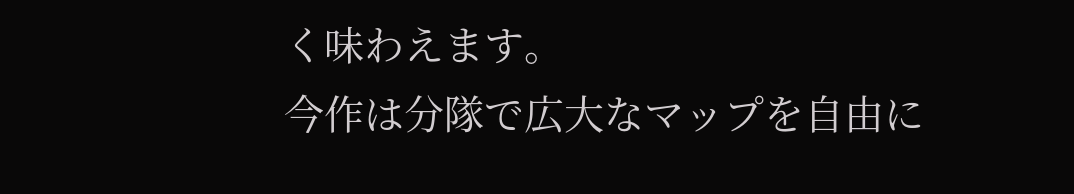く味わえます。
今作は分隊で広大なマップを自由に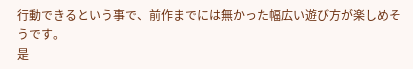行動できるという事で、前作までには無かった幅広い遊び方が楽しめそうです。
是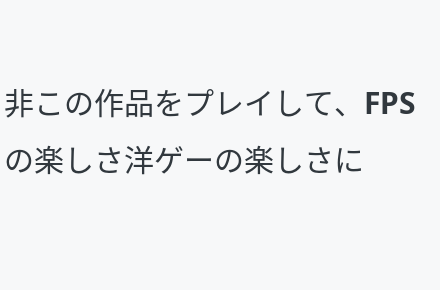非この作品をプレイして、FPSの楽しさ洋ゲーの楽しさに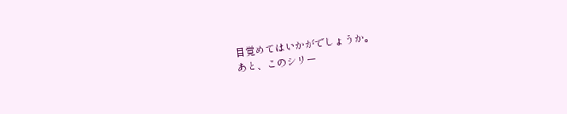目覚めてはいかがでしょうか。
あと、このシリー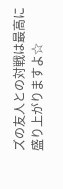ズの友人との対戦は最高に盛り上がりますよ☆